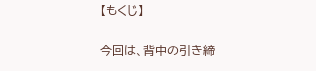【もくじ】

今回は、背中の引き締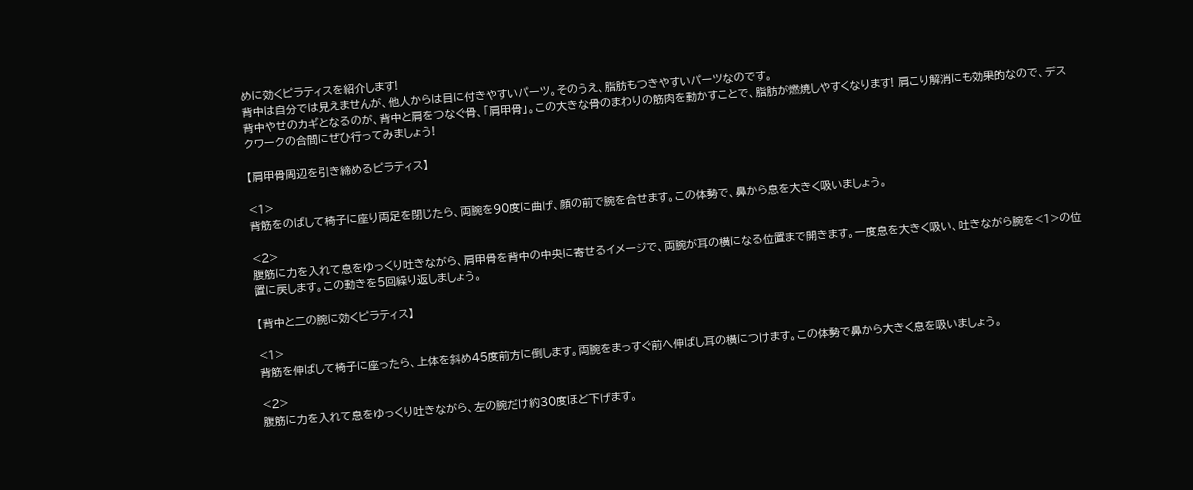めに効くピラティスを紹介します!
背中は自分では見えませんが、他人からは目に付きやすいパーツ。そのうえ、脂肪もつきやすいパーツなのです。
背中やせのカギとなるのが、背中と肩をつなぐ骨、「肩甲骨」。この大きな骨のまわりの筋肉を動かすことで、脂肪が燃焼しやすくなります! 肩こり解消にも効果的なので、デスクワークの合間にぜひ行ってみましょう!

【肩甲骨周辺を引き締めるピラティス】

<1>
背筋をのばして椅子に座り両足を閉じたら、両腕を90度に曲げ、顔の前で腕を合せます。この体勢で、鼻から息を大きく吸いましょう。

<2>
腹筋に力を入れて息をゆっくり吐きながら、肩甲骨を背中の中央に寄せるイメージで、両腕が耳の横になる位置まで開きます。一度息を大きく吸い、吐きながら腕を<1>の位置に戻します。この動きを5回繰り返しましょう。

【背中と二の腕に効くピラティス】

<1>
背筋を伸ばして椅子に座ったら、上体を斜め45度前方に倒します。両腕をまっすぐ前へ伸ばし耳の横につけます。この体勢で鼻から大きく息を吸いましょう。

<2>
腹筋に力を入れて息をゆっくり吐きながら、左の腕だけ約30度ほど下げます。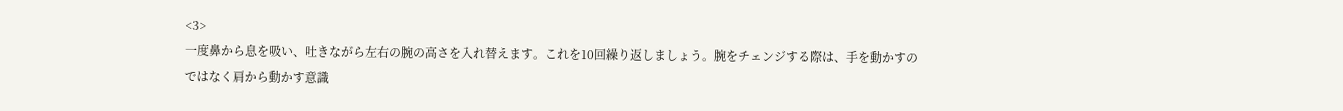<3>
一度鼻から息を吸い、吐きながら左右の腕の高さを入れ替えます。これを10回繰り返しましょう。腕をチェンジする際は、手を動かすのではなく肩から動かす意識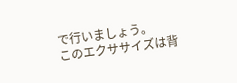で行いましょう。
このエクササイズは背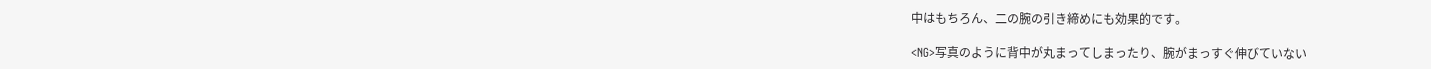中はもちろん、二の腕の引き締めにも効果的です。

<NG>写真のように背中が丸まってしまったり、腕がまっすぐ伸びていない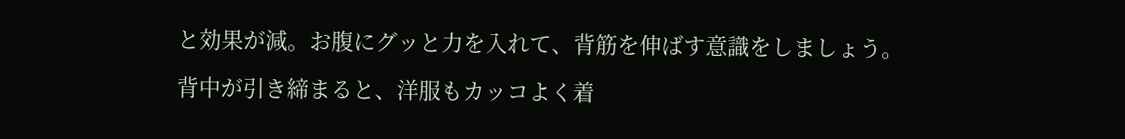と効果が減。お腹にグッと力を入れて、背筋を伸ばす意識をしましょう。

背中が引き締まると、洋服もカッコよく着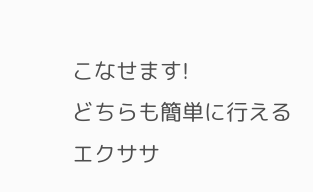こなせます!
どちらも簡単に行えるエクササ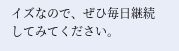イズなので、ぜひ毎日継続してみてください。